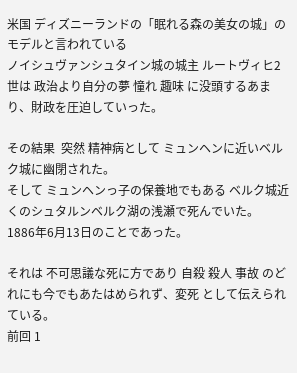米国 ディズニーランドの「眠れる森の美女の城」のモデルと言われている
ノイシュヴァンシュタイン城の城主 ルートヴィヒ2世は 政治より自分の夢 憧れ 趣味 に没頭するあまり、財政を圧迫していった。

その結果  突然 精神病として ミュンヘンに近いベルク城に幽閉された。
そして ミュンヘンっ子の保養地でもある ベルク城近くのシュタルンベルク湖の浅瀬で死んでいた。
1886年6月13日のことであった。

それは 不可思議な死に方であり 自殺 殺人 事故 のどれにも今でもあたはめられず、変死 として伝えられている。
前回 1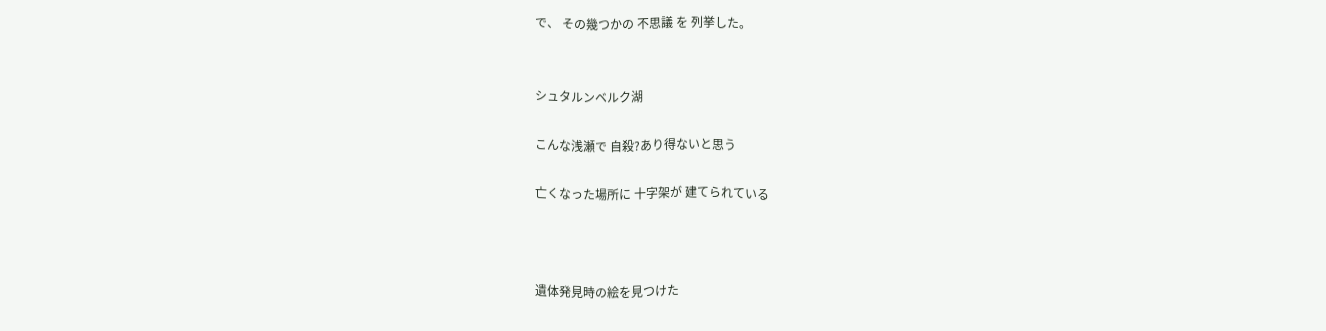で、 その幾つかの 不思議 を 列挙した。


シュタルンベルク湖

こんな浅瀬で 自殺?あり得ないと思う

亡くなった場所に 十字架が 建てられている



遺体発見時の絵を見つけた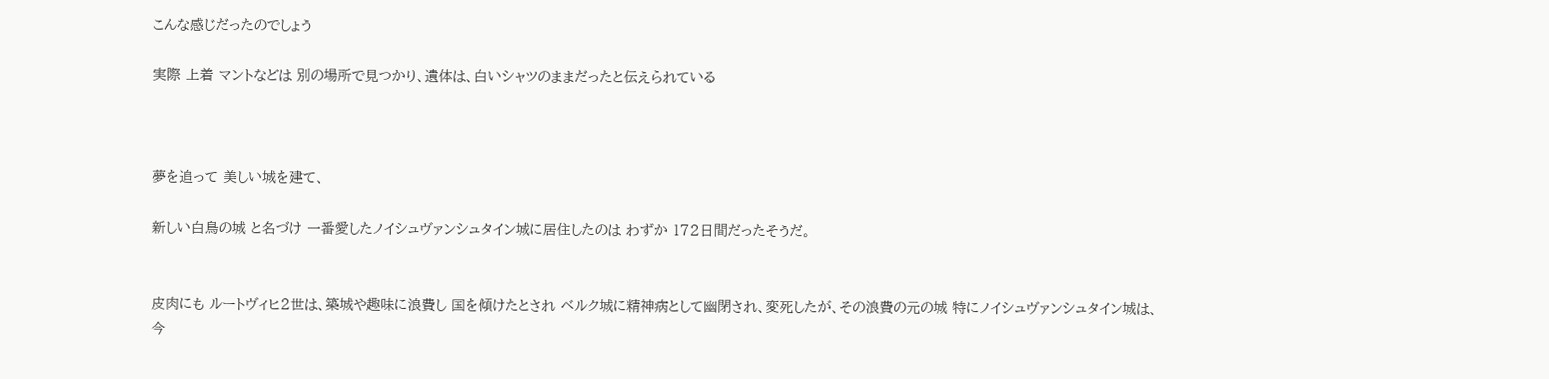こんな感じだったのでしょう

実際 上着 マントなどは 別の場所で見つかり、遺体は、白いシャツのままだったと伝えられている



夢を追って 美しい城を建て、

新しい白鳥の城 と名づけ 一番愛したノイシュヴァンシュタイン城に居住したのは わずか 172日間だったそうだ。


皮肉にも ルートヴィヒ2世は、築城や趣味に浪費し 国を傾けたとされ ベルク城に精神病として幽閉され、変死したが、その浪費の元の城 特にノイシュヴァンシュタイン城は、今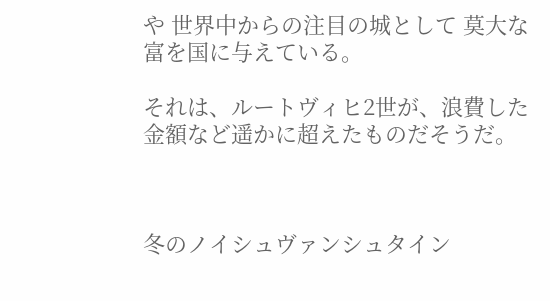や 世界中からの注目の城として 莫大な富を国に与えている。

それは、ルートヴィヒ2世が、浪費した金額など遥かに超えたものだそうだ。



冬のノイシュヴァンシュタイン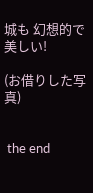城も 幻想的で美しい!

(お借りした写真)


 the end